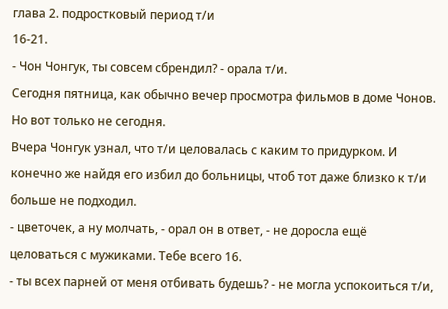глава 2. подростковый период т/и
16-21.
- Чон Чонгук, ты совсем сбрендил? - орала т/и.
Сегодня пятница, как обычно вечер просмотра фильмов в доме Чонов. Но вот только не сегодня.
Вчера Чонгук узнал, что т/и целовалась с каким то придурком. И конечно же найдя его избил до больницы, чтоб тот даже близко к т/и больше не подходил.
- цветочек, а ну молчать, - орал он в ответ, - не доросла ещё целоваться с мужиками. Тебе всего 16.
- ты всех парней от меня отбивать будешь? - не могла успокоиться т/и,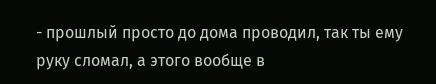- прошлый просто до дома проводил, так ты ему руку сломал, а этого вообще в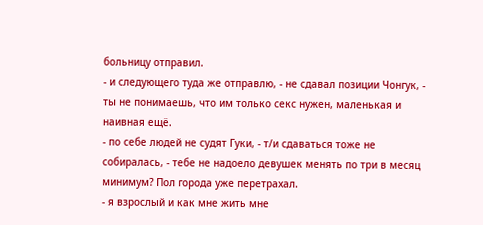больницу отправил.
- и следующего туда же отправлю, - не сдавал позиции Чонгук, - ты не понимаешь, что им только секс нужен, маленькая и наивная ещё.
- по себе людей не судят Гуки, - т/и сдаваться тоже не собиралась, - тебе не надоело девушек менять по три в месяц минимум? Пол города уже перетрахал.
- я взрослый и как мне жить мне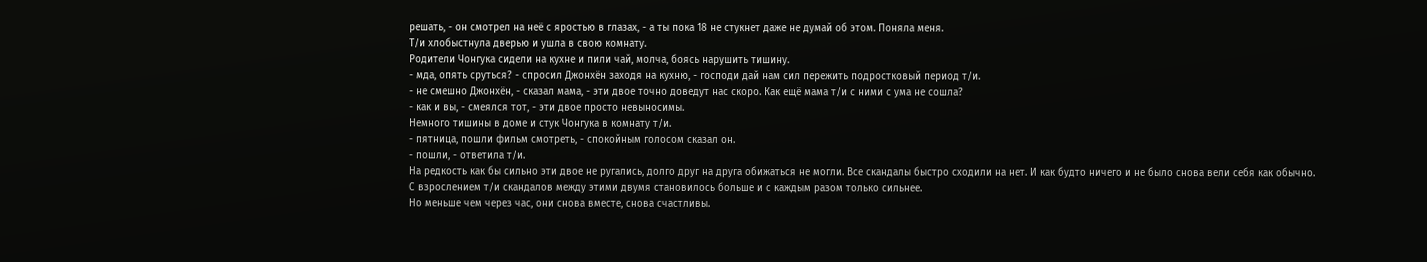решать, - он смотрел на неё с яростью в глазах, - а ты пока 18 не стукнет даже не думай об этом. Поняла меня.
Т/и хлобыстнула дверью и ушла в свою комнату.
Родители Чонгука сидели на кухне и пили чай, молча, боясь нарушить тишину.
- мда, опять сруться? - спросил Джонхëн заходя на кухню, - господи дай нам сил пережить подростковый период т/и.
- не смешно Джонхëн, - сказал мама, - эти двое точно доведут нас скоро. Как ещё мама т/и с ними с ума не сошла?
- как и вы, - смеялся тот, - эти двое просто невыносимы.
Немного тишины в доме и стук Чонгука в комнату т/и.
- пятница, пошли фильм смотреть, - спокойным голосом сказал он.
- пошли, - ответила т/и.
На редкость как бы сильно эти двое не ругались, долго друг на друга обижаться не могли. Все скандалы быстро сходили на нет. И как будто ничего и не было снова вели себя как обычно.
С взрослением т/и скандалов между этими двумя становилось больше и с каждым разом только сильнее.
Но меньше чем через час, они снова вместе, снова счастливы.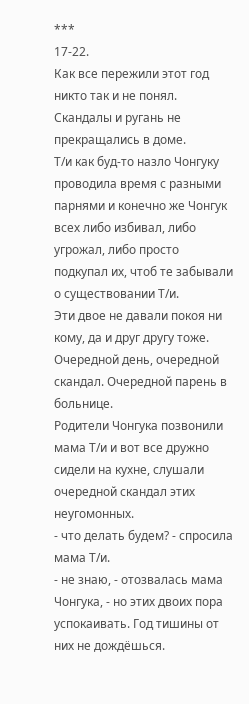***
17-22.
Как все пережили этот год никто так и не понял. Скандалы и ругань не прекращались в доме.
Т/и как буд-то назло Чонгуку проводила время с разными парнями и конечно же Чонгук всех либо избивал, либо угрожал, либо просто подкупал их, чтоб те забывали о существовании Т/и.
Эти двое не давали покоя ни кому, да и друг другу тоже.
Очередной день, очередной скандал. Очередной парень в больнице.
Родители Чонгука позвонили мама Т/и и вот все дружно сидели на кухне, слушали очередной скандал этих неугомонных.
- что делать будем? - спросила мама Т/и.
- не знаю, - отозвалась мама Чонгука, - но этих двоих пора успокаивать. Год тишины от них не дождёшься.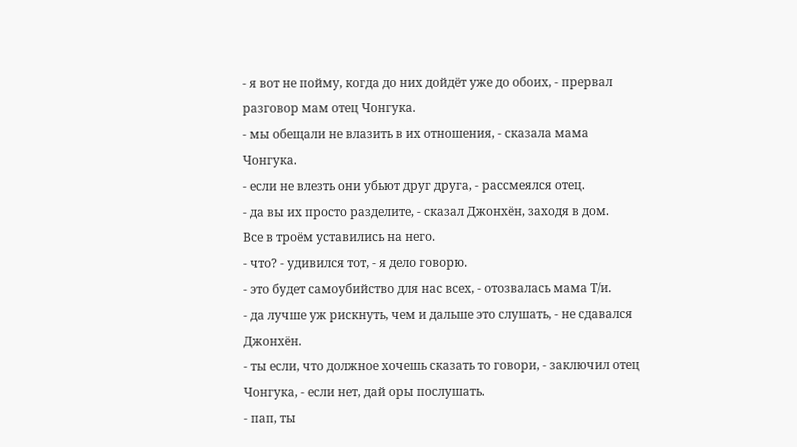- я вот не пойму, когда до них дойдёт уже до обоих, - прервал разговор мам отец Чонгука.
- мы обещали не влазить в их отношения, - сказала мама Чонгука.
- если не влезть они убьют друг друга, - рассмеялся отец.
- да вы их просто разделите, - сказал Джонхëн, заходя в дом.
Все в троëм уставились на него.
- что? - удивился тот, - я дело говорю.
- это будет самоубийство для нас всех, - отозвалась мама Т/и.
- да лучше уж рискнуть, чем и дальше это слушать, - не сдавался Джонхëн.
- ты если, что должное хочешь сказать то говори, - заключил отец Чонгука, - если нет, дай оры послушать.
- пап, ты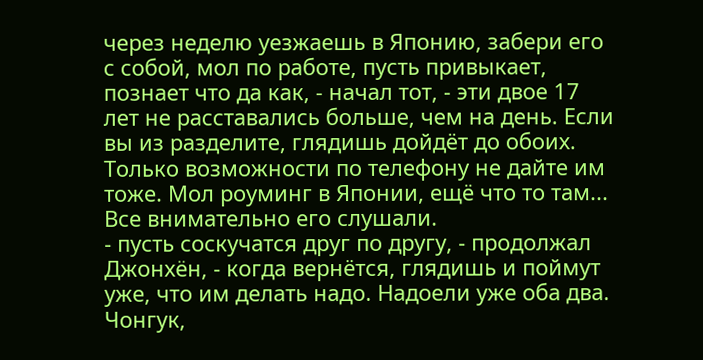через неделю уезжаешь в Японию, забери его с собой, мол по работе, пусть привыкает, познает что да как, - начал тот, - эти двое 17 лет не расставались больше, чем на день. Если вы из разделите, глядишь дойдёт до обоих. Только возможности по телефону не дайте им тоже. Мол роуминг в Японии, ещё что то там...
Все внимательно его слушали.
- пусть соскучатся друг по другу, - продолжал Джонхëн, - когда вернётся, глядишь и поймут уже, что им делать надо. Надоели уже оба два. Чонгук,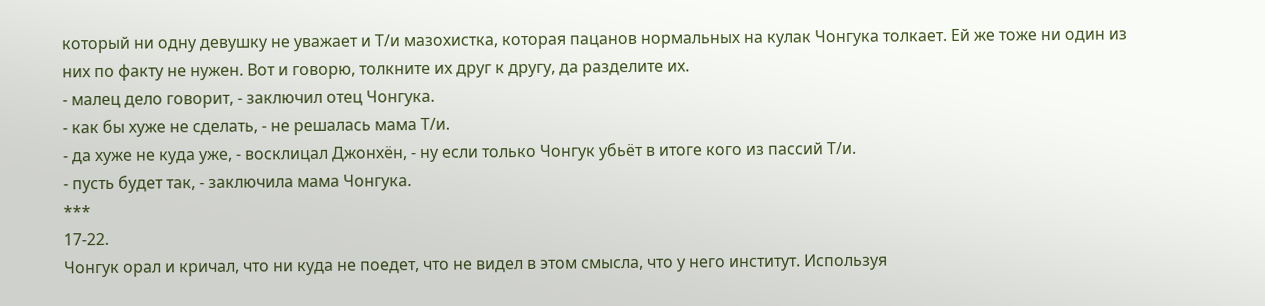который ни одну девушку не уважает и Т/и мазохистка, которая пацанов нормальных на кулак Чонгука толкает. Ей же тоже ни один из них по факту не нужен. Вот и говорю, толкните их друг к другу, да разделите их.
- малец дело говорит, - заключил отец Чонгука.
- как бы хуже не сделать, - не решалась мама Т/и.
- да хуже не куда уже, - восклицал Джонхëн, - ну если только Чонгук убьёт в итоге кого из пассий Т/и.
- пусть будет так, - заключила мама Чонгука.
***
17-22.
Чонгук орал и кричал, что ни куда не поедет, что не видел в этом смысла, что у него институт. Используя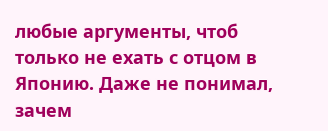любые аргументы, чтоб только не ехать с отцом в Японию. Даже не понимал, зачем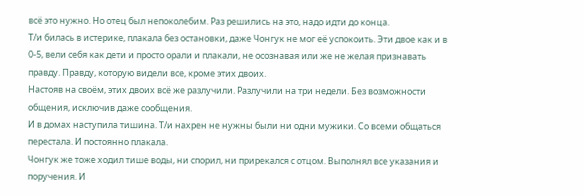всё это нужно. Но отец был непоколебим. Раз решились на это, надо идти до конца.
Т/и билась в истерике, плакала без остановки, даже Чонгук не мог её успокоить. Эти двое как и в 0-5, вели себя как дети и просто орали и плакали, не осознавая или же не желая признавать правду. Правду, которую видели все, кроме этих двоих.
Настояв на своём, этих двоих всё же разлучили. Разлучили на три недели. Без возможности общения, исключив даже сообщения.
И в домах наступила тишина. Т/и нахрен не нужны были ни одни мужики. Со всеми общаться перестала. И постоянно плакала.
Чонгук же тоже ходил тише воды, ни спорил, ни прирекался с отцом. Выполнял все указания и поручения. И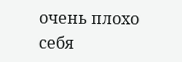очень плохо себя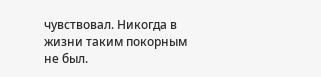чувствовал. Никогда в жизни таким покорным не был.